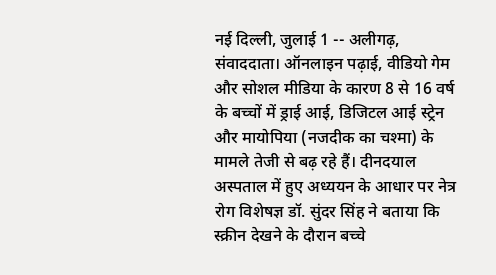नई दिल्ली, जुलाई 1 -- अलीगढ़, संवाददाता। ऑनलाइन पढ़ाई, वीडियो गेम और सोशल मीडिया के कारण 8 से 16 वर्ष के बच्चों में ड्राई आई, डिजिटल आई स्ट्रेन और मायोपिया (नजदीक का चश्मा) के मामले तेजी से बढ़ रहे हैं। दीनदयाल अस्पताल में हुए अध्ययन के आधार पर नेत्र रोग विशेषज्ञ डॉ. सुंदर सिंह ने बताया कि स्क्रीन देखने के दौरान बच्चे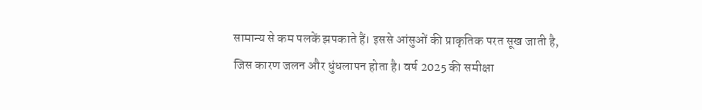सामान्य से कम पलकें झपकाते हैं। इससे आंसुओं की प्राकृतिक परत सूख जाती है, जिस कारण जलन और धुंधलापन होता है। वर्ष 2025 की समीक्षा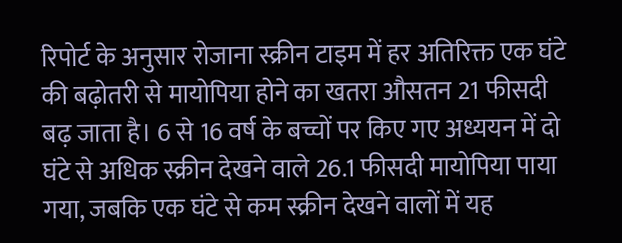रिपोर्ट के अनुसार रोजाना स्क्रीन टाइम में हर अतिरिक्त एक घंटे की बढ़ोतरी से मायोपिया होने का खतरा औसतन 21 फीसदी बढ़ जाता है। 6 से 16 वर्ष के बच्चों पर किए गए अध्ययन में दो घंटे से अधिक स्क्रीन देखने वाले 26.1 फीसदी मायोपिया पाया गया, जबकि एक घंटे से कम स्क्रीन देखने वालों में यह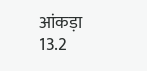आंकड़ा 13.2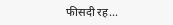फीसदी रह...